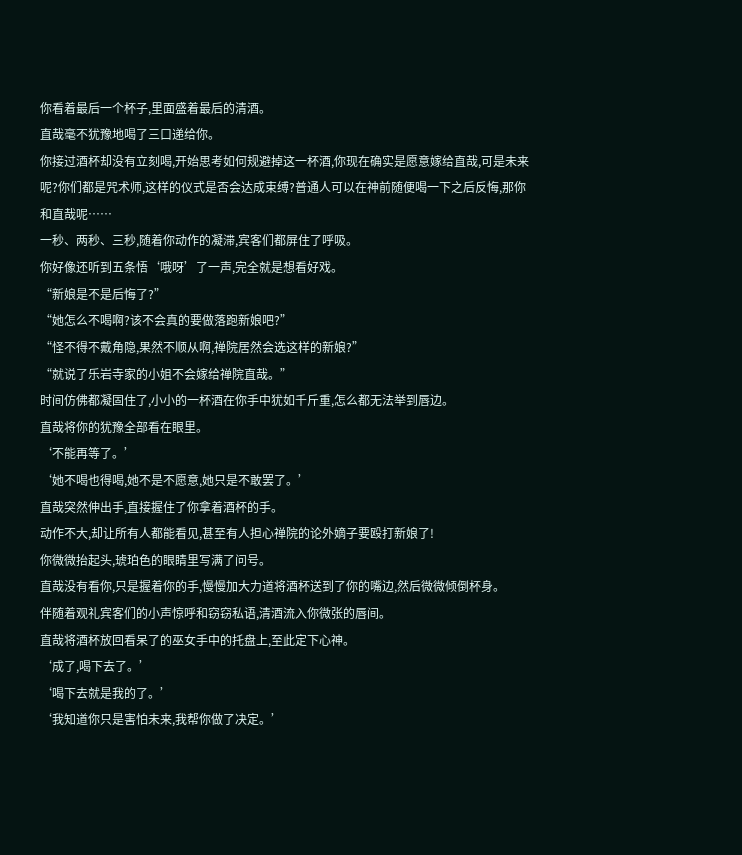你看着最后一个杯子,里面盛着最后的清酒。
直哉毫不犹豫地喝了三口递给你。
你接过酒杯却没有立刻喝,开始思考如何规避掉这一杯酒,你现在确实是愿意嫁给直哉,可是未来呢?你们都是咒术师,这样的仪式是否会达成束缚?普通人可以在神前随便喝一下之后反悔,那你和直哉呢……
一秒、两秒、三秒,随着你动作的凝滞,宾客们都屏住了呼吸。
你好像还听到五条悟‘哦呀’了一声,完全就是想看好戏。
“新娘是不是后悔了?”
“她怎么不喝啊?该不会真的要做落跑新娘吧?”
“怪不得不戴角隐,果然不顺从啊,禅院居然会选这样的新娘?”
“就说了乐岩寺家的小姐不会嫁给禅院直哉。”
时间仿佛都凝固住了,小小的一杯酒在你手中犹如千斤重,怎么都无法举到唇边。
直哉将你的犹豫全部看在眼里。
‘不能再等了。’
‘她不喝也得喝,她不是不愿意,她只是不敢罢了。’
直哉突然伸出手,直接握住了你拿着酒杯的手。
动作不大,却让所有人都能看见,甚至有人担心禅院的论外嫡子要殴打新娘了!
你微微抬起头,琥珀色的眼睛里写满了问号。
直哉没有看你,只是握着你的手,慢慢加大力道将酒杯送到了你的嘴边,然后微微倾倒杯身。
伴随着观礼宾客们的小声惊呼和窃窃私语,清酒流入你微张的唇间。
直哉将酒杯放回看呆了的巫女手中的托盘上,至此定下心神。
‘成了,喝下去了。’
‘喝下去就是我的了。’
‘我知道你只是害怕未来,我帮你做了决定。’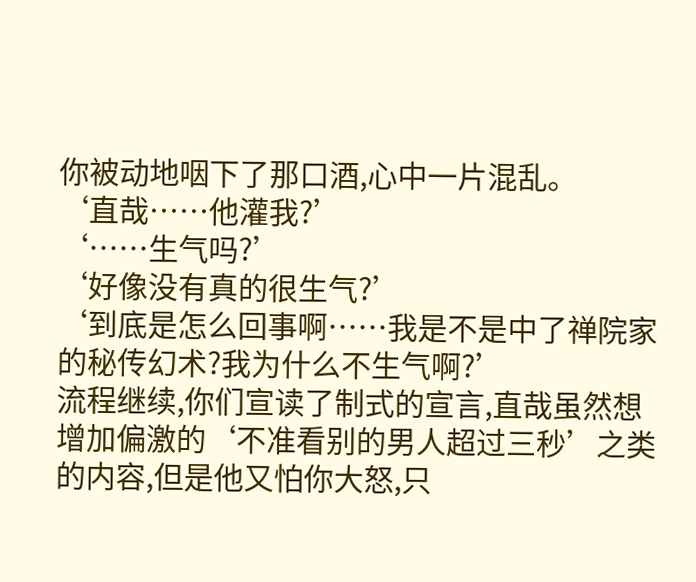你被动地咽下了那口酒,心中一片混乱。
‘直哉……他灌我?’
‘……生气吗?’
‘好像没有真的很生气?’
‘到底是怎么回事啊……我是不是中了禅院家的秘传幻术?我为什么不生气啊?’
流程继续,你们宣读了制式的宣言,直哉虽然想增加偏激的‘不准看别的男人超过三秒’之类的内容,但是他又怕你大怒,只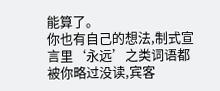能算了。
你也有自己的想法,制式宣言里‘永远’之类词语都被你略过没读,宾客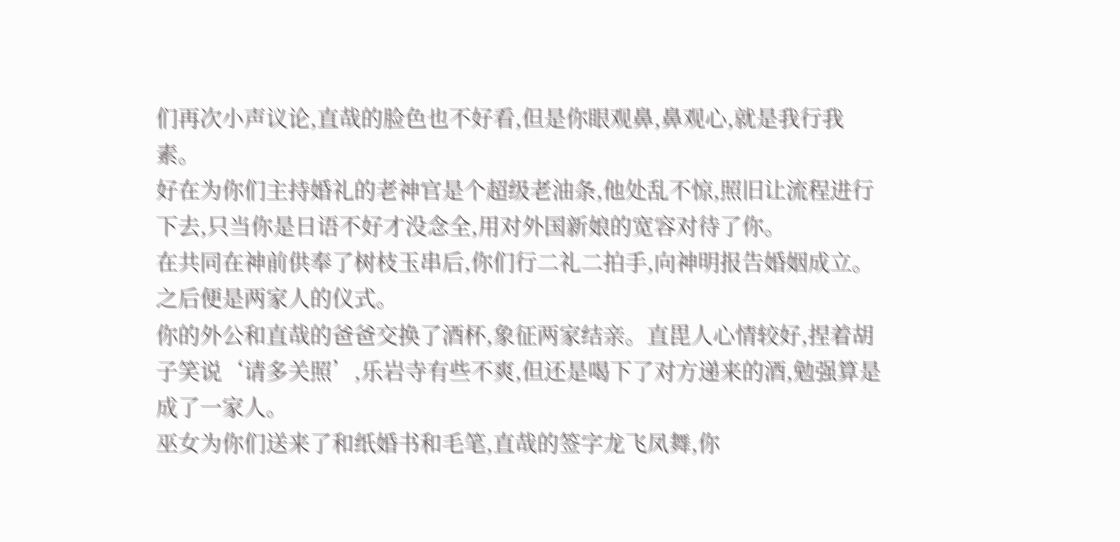们再次小声议论,直哉的脸色也不好看,但是你眼观鼻,鼻观心,就是我行我素。
好在为你们主持婚礼的老神官是个超级老油条,他处乱不惊,照旧让流程进行下去,只当你是日语不好才没念全,用对外国新娘的宽容对待了你。
在共同在神前供奉了树枝玉串后,你们行二礼二拍手,向神明报告婚姻成立。
之后便是两家人的仪式。
你的外公和直哉的爸爸交换了酒杯,象征两家结亲。直毘人心情较好,捏着胡子笑说‘请多关照’,乐岩寺有些不爽,但还是喝下了对方递来的酒,勉强算是成了一家人。
巫女为你们送来了和纸婚书和毛笔,直哉的签字龙飞凤舞,你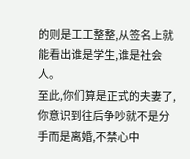的则是工工整整,从签名上就能看出谁是学生,谁是社会人。
至此,你们算是正式的夫妻了,你意识到往后争吵就不是分手而是离婚,不禁心中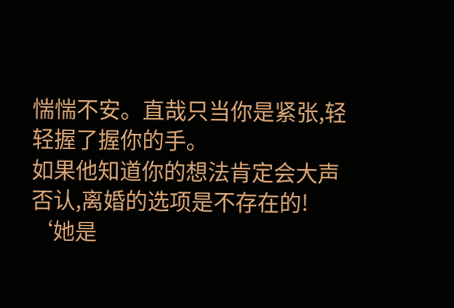惴惴不安。直哉只当你是紧张,轻轻握了握你的手。
如果他知道你的想法肯定会大声否认,离婚的选项是不存在的!
‘她是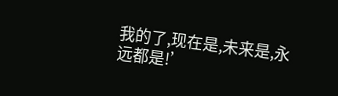我的了,现在是,未来是,永远都是!’